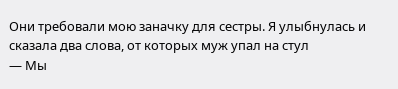Они требовали мою заначку для сестры. Я улыбнулась и сказала два слова, от которых муж упал на стул
— Мы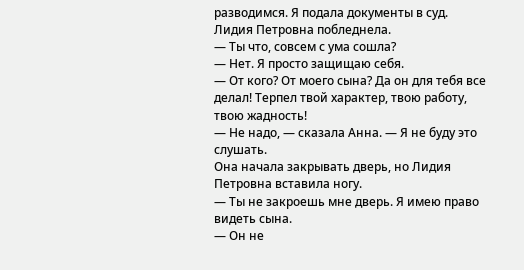разводимся. Я подала документы в суд.
Лидия Петровна побледнела.
— Ты что, совсем с ума сошла?
— Нет. Я просто защищаю себя.
— От кого? От моего сына? Да он для тебя все делал! Терпел твой характер, твою работу, твою жадность!
— Не надо, — сказала Анна. — Я не буду это слушать.
Она начала закрывать дверь, но Лидия Петровна вставила ногу.
— Ты не закроешь мне дверь. Я имею право видеть сына.
— Он не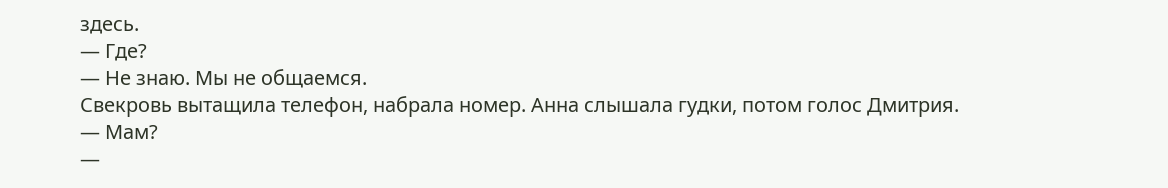здесь.
— Где?
— Не знаю. Мы не общаемся.
Свекровь вытащила телефон, набрала номер. Анна слышала гудки, потом голос Дмитрия.
— Мам?
—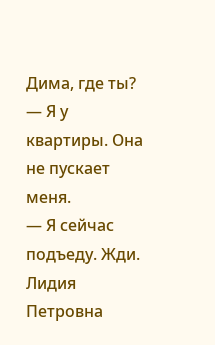Дима, где ты?
— Я у квартиры. Она не пускает меня.
— Я сейчас подъеду. Жди.
Лидия Петровна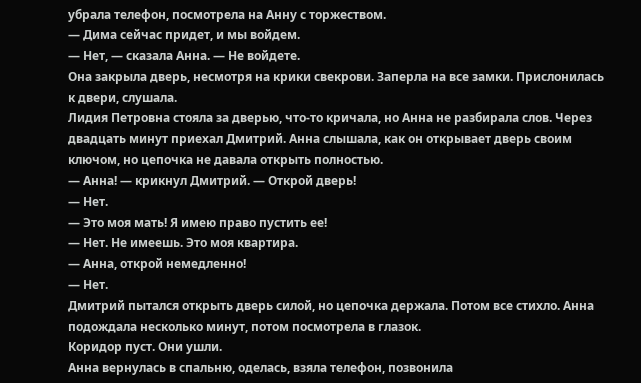убрала телефон, посмотрела на Анну с торжеством.
— Дима сейчас придет, и мы войдем.
— Нет, — сказала Анна. — Не войдете.
Она закрыла дверь, несмотря на крики свекрови. Заперла на все замки. Прислонилась к двери, слушала.
Лидия Петровна стояла за дверью, что-то кричала, но Анна не разбирала слов. Через двадцать минут приехал Дмитрий. Анна слышала, как он открывает дверь своим ключом, но цепочка не давала открыть полностью.
— Анна! — крикнул Дмитрий. — Открой дверь!
— Нет.
— Это моя мать! Я имею право пустить ее!
— Нет. Не имеешь. Это моя квартира.
— Анна, открой немедленно!
— Нет.
Дмитрий пытался открыть дверь силой, но цепочка держала. Потом все стихло. Анна подождала несколько минут, потом посмотрела в глазок.
Коридор пуст. Они ушли.
Анна вернулась в спальню, оделась, взяла телефон, позвонила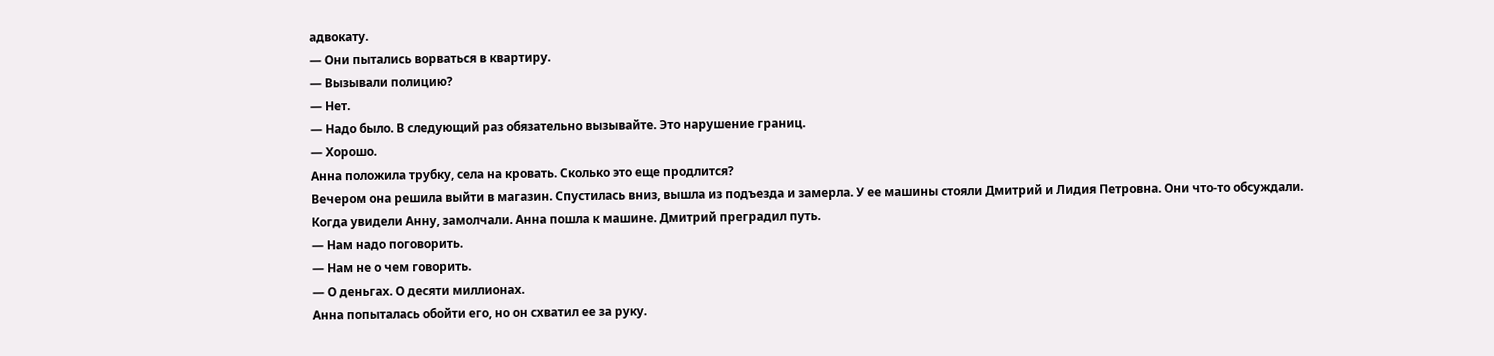адвокату.
— Они пытались ворваться в квартиру.
— Вызывали полицию?
— Нет.
— Надо было. В следующий раз обязательно вызывайте. Это нарушение границ.
— Хорошо.
Анна положила трубку, села на кровать. Сколько это еще продлится?
Вечером она решила выйти в магазин. Спустилась вниз, вышла из подъезда и замерла. У ее машины стояли Дмитрий и Лидия Петровна. Они что-то обсуждали.
Когда увидели Анну, замолчали. Анна пошла к машине. Дмитрий преградил путь.
— Нам надо поговорить.
— Нам не о чем говорить.
— О деньгах. О десяти миллионах.
Анна попыталась обойти его, но он схватил ее за руку.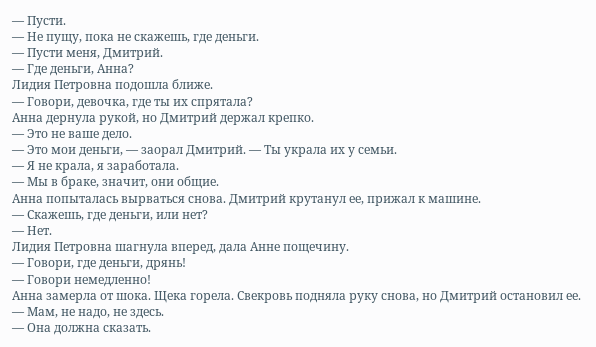— Пусти.
— Не пущу, пока не скажешь, где деньги.
— Пусти меня, Дмитрий.
— Где деньги, Анна?
Лидия Петровна подошла ближе.
— Говори, девочка, где ты их спрятала?
Анна дернула рукой, но Дмитрий держал крепко.
— Это не ваше дело.
— Это мои деньги, — заорал Дмитрий. — Ты украла их у семьи.
— Я не крала, я заработала.
— Мы в браке, значит, они общие.
Анна попыталась вырваться снова. Дмитрий крутанул ее, прижал к машине.
— Скажешь, где деньги, или нет?
— Нет.
Лидия Петровна шагнула вперед, дала Анне пощечину.
— Говори, где деньги, дрянь!
— Говори немедленно!
Анна замерла от шока. Щека горела. Свекровь подняла руку снова, но Дмитрий остановил ее.
— Мам, не надо, не здесь.
— Она должна сказать.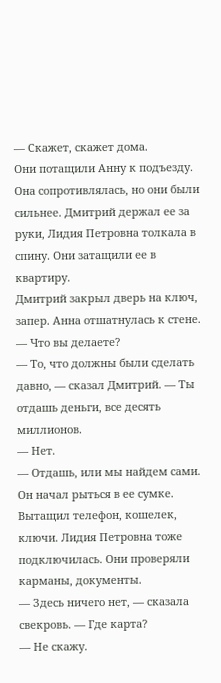— Скажет, скажет дома.
Они потащили Анну к подъезду. Она сопротивлялась, но они были сильнее. Дмитрий держал ее за руки, Лидия Петровна толкала в спину. Они затащили ее в квартиру.
Дмитрий закрыл дверь на ключ, запер. Анна отшатнулась к стене.
— Что вы делаете?
— То, что должны были сделать давно, — сказал Дмитрий. — Ты отдашь деньги, все десять миллионов.
— Нет.
— Отдашь, или мы найдем сами.
Он начал рыться в ее сумке. Вытащил телефон, кошелек, ключи. Лидия Петровна тоже подключилась. Они проверяли карманы, документы.
— Здесь ничего нет, — сказала свекровь. — Где карта?
— Не скажу.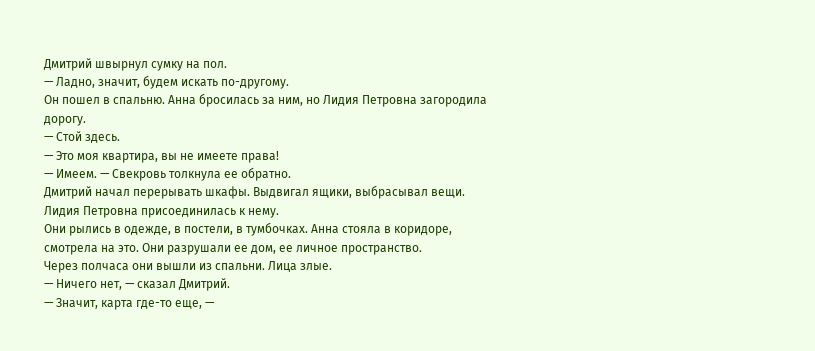Дмитрий швырнул сумку на пол.
— Ладно, значит, будем искать по-другому.
Он пошел в спальню. Анна бросилась за ним, но Лидия Петровна загородила дорогу.
— Стой здесь.
— Это моя квартира, вы не имеете права!
— Имеем. — Свекровь толкнула ее обратно.
Дмитрий начал перерывать шкафы. Выдвигал ящики, выбрасывал вещи. Лидия Петровна присоединилась к нему.
Они рылись в одежде, в постели, в тумбочках. Анна стояла в коридоре, смотрела на это. Они разрушали ее дом, ее личное пространство.
Через полчаса они вышли из спальни. Лица злые.
— Ничего нет, — сказал Дмитрий.
— Значит, карта где-то еще, —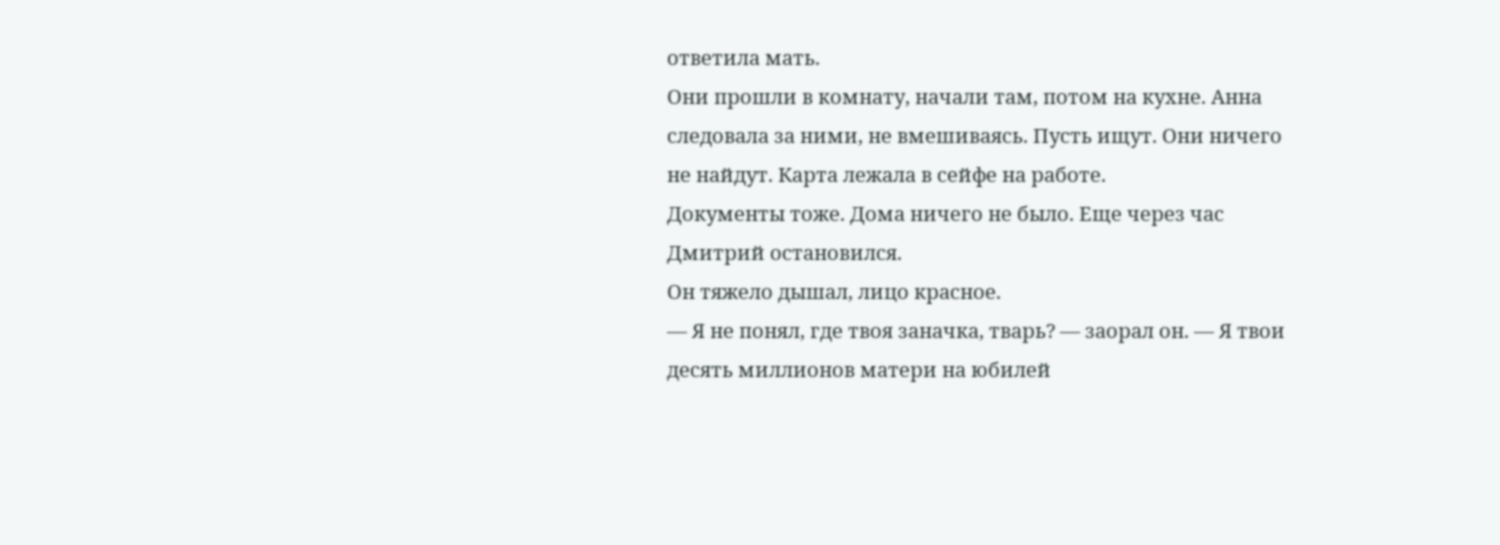ответила мать.
Они прошли в комнату, начали там, потом на кухне. Анна следовала за ними, не вмешиваясь. Пусть ищут. Они ничего не найдут. Карта лежала в сейфе на работе.
Документы тоже. Дома ничего не было. Еще через час Дмитрий остановился.
Он тяжело дышал, лицо красное.
— Я не понял, где твоя заначка, тварь? — заорал он. — Я твои десять миллионов матери на юбилей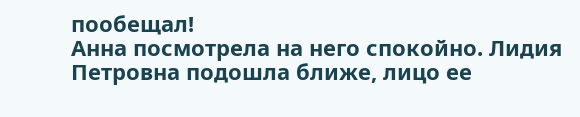пообещал!
Анна посмотрела на него спокойно. Лидия Петровна подошла ближе, лицо ее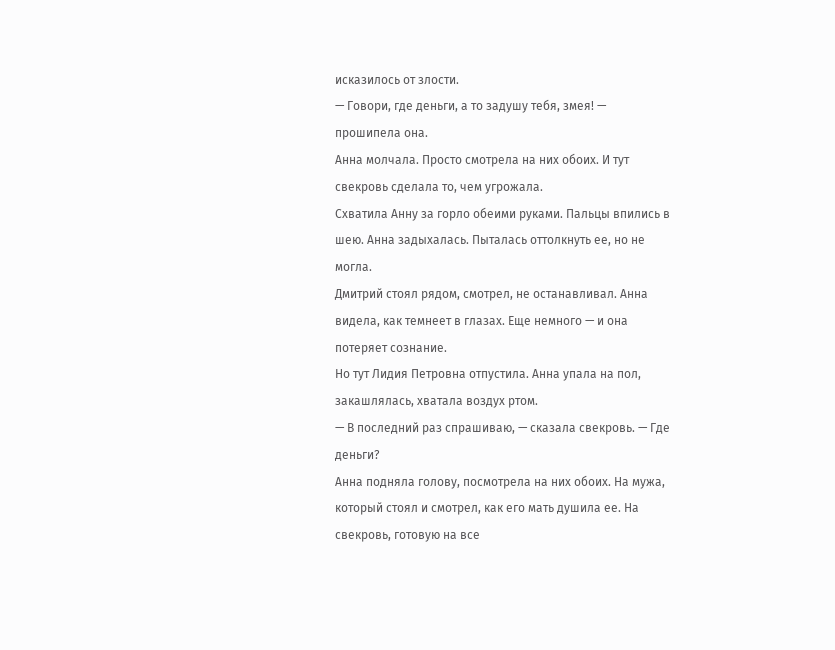исказилось от злости.
— Говори, где деньги, а то задушу тебя, змея! — прошипела она.
Анна молчала. Просто смотрела на них обоих. И тут свекровь сделала то, чем угрожала.
Схватила Анну за горло обеими руками. Пальцы впились в шею. Анна задыхалась. Пыталась оттолкнуть ее, но не могла.
Дмитрий стоял рядом, смотрел, не останавливал. Анна видела, как темнеет в глазах. Еще немного — и она потеряет сознание.
Но тут Лидия Петровна отпустила. Анна упала на пол, закашлялась, хватала воздух ртом.
— В последний раз спрашиваю, — сказала свекровь. — Где деньги?
Анна подняла голову, посмотрела на них обоих. На мужа, который стоял и смотрел, как его мать душила ее. На свекровь, готовую на все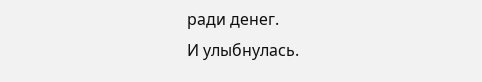ради денег.
И улыбнулась.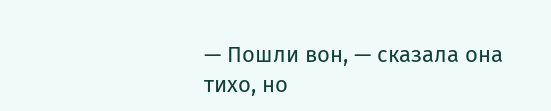— Пошли вон, — сказала она тихо, но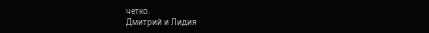четко.
Дмитрий и Лидия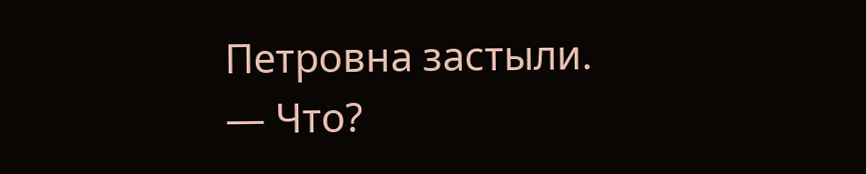Петровна застыли.
— Что?